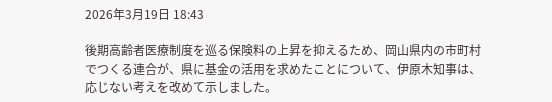2026年3月19日 18:43

後期高齢者医療制度を巡る保険料の上昇を抑えるため、岡山県内の市町村でつくる連合が、県に基金の活用を求めたことについて、伊原木知事は、応じない考えを改めて示しました。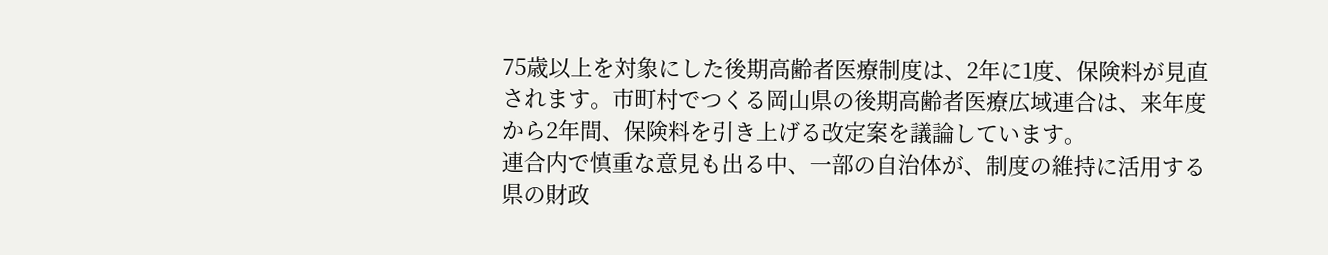75歳以上を対象にした後期高齢者医療制度は、2年に1度、保険料が見直されます。市町村でつくる岡山県の後期高齢者医療広域連合は、来年度から2年間、保険料を引き上げる改定案を議論しています。
連合内で慎重な意見も出る中、一部の自治体が、制度の維持に活用する県の財政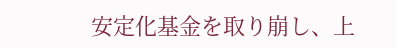安定化基金を取り崩し、上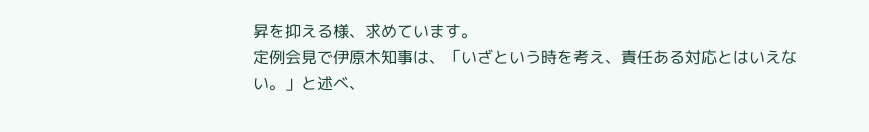昇を抑える様、求めています。
定例会見で伊原木知事は、「いざという時を考え、責任ある対応とはいえない。」と述べ、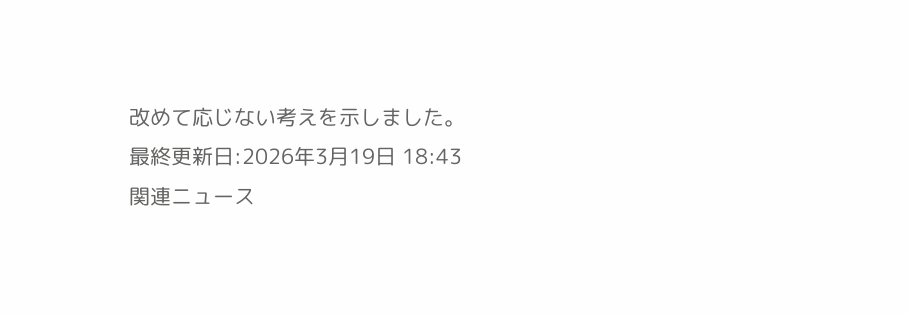改めて応じない考えを示しました。
最終更新日:2026年3月19日 18:43
関連ニュース